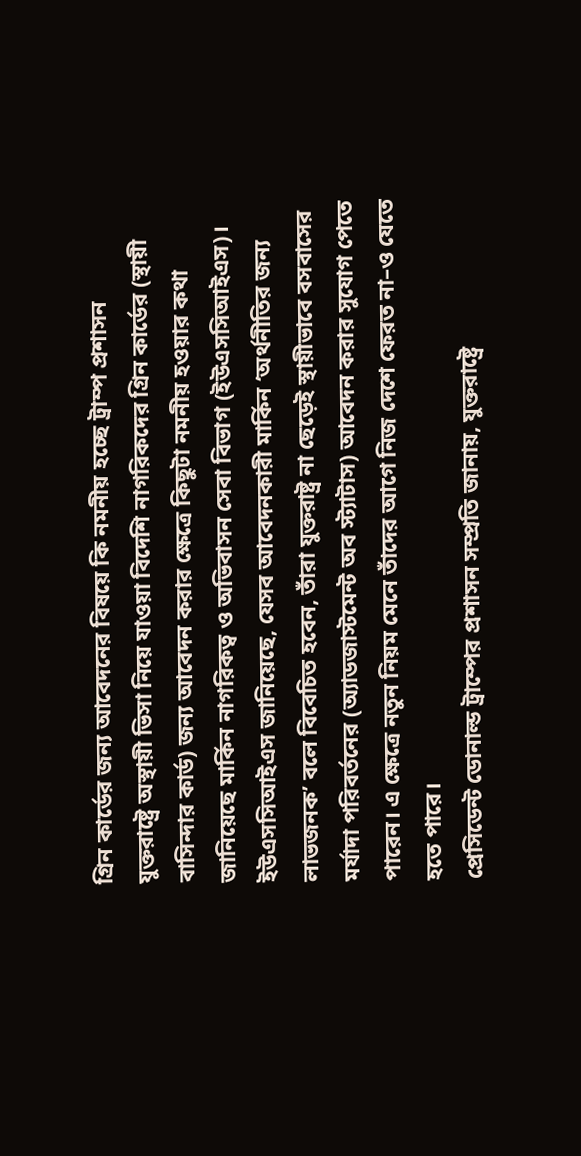গ্রিন কার্ডের জন্য আবেদনের বিষয়ে কি নমনীয় হচ্ছে ট্রাম্প প্রশাসন
যুক্তরাষ্ট্রে অস্থায়ী ভিসা নিয়ে যাওয়া বিদেশি নাগরিকদের গ্রিন কার্ডের (স্থায়ী বাসিন্দার কার্ড) জন্য আবেদন করার ক্ষেত্রে কিছুটা নমনীয় হওয়ার কথা জানিয়েছে মার্কিন নাগরিকত্ব ও অভিবাসন সেবা বিভাগ (ইউএসসিআইএস)।
ইউএসসিআইএস জানিয়েছে, যেসব আবেদনকারী মার্কিন ‘অর্থনীতির জন্য লাভজনক’ বলে বিবেচিত হবেন, তাঁরা যুক্তরাষ্ট্র না ছেড়েই স্থায়ীভাবে বসবাসের মর্যাদা পরিবর্তনের (অ্যাডজাস্টমেন্ট অব স্ট্যাটাস) আবেদন করার সুযোগ পেতে পারেন। এ ক্ষেত্রে নতুন নিয়ম মেনে তাঁদের আগে নিজ দেশে ফেরত না–ও যেতে হতে পারে।
প্রেসিডেন্ট ডোনাল্ড ট্রাম্পের প্রশাসন সম্প্রতি জানায়, যুক্তরাষ্ট্রে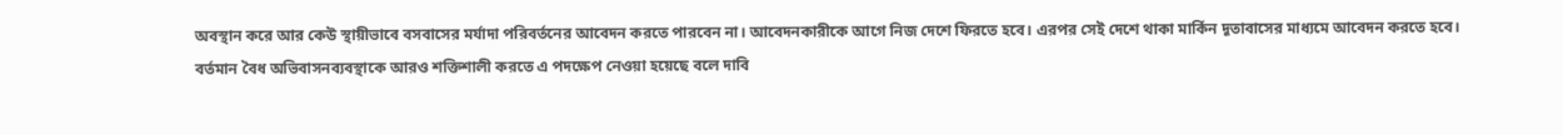অবস্থান করে আর কেউ স্থায়ীভাবে বসবাসের মর্যাদা পরিবর্তনের আবেদন করতে পারবেন না। আবেদনকারীকে আগে নিজ দেশে ফিরতে হবে। এরপর সেই দেশে থাকা মার্কিন দূতাবাসের মাধ্যমে আবেদন করতে হবে।
বর্তমান বৈধ অভিবাসনব্যবস্থাকে আরও শক্তিশালী করতে এ পদক্ষেপ নেওয়া হয়েছে বলে দাবি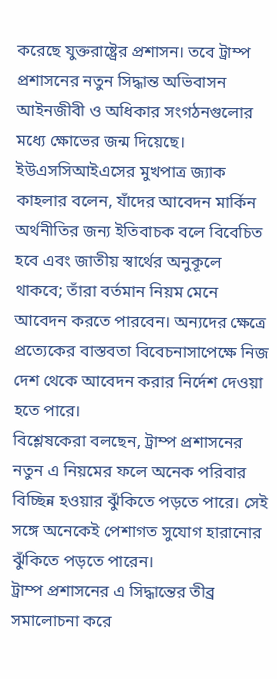করেছে যুক্তরাষ্ট্রের প্রশাসন। তবে ট্রাম্প প্রশাসনের নতুন সিদ্ধান্ত অভিবাসন আইনজীবী ও অধিকার সংগঠনগুলোর মধ্যে ক্ষোভের জন্ম দিয়েছে।
ইউএসসিআইএসের মুখপাত্র জ্যাক কাহলার বলেন, যাঁদের আবেদন মার্কিন অর্থনীতির জন্য ইতিবাচক বলে বিবেচিত হবে এবং জাতীয় স্বার্থের অনুকূলে থাকবে; তাঁরা বর্তমান নিয়ম মেনে আবেদন করতে পারবেন। অন্যদের ক্ষেত্রে প্রত্যেকের বাস্তবতা বিবেচনাসাপেক্ষে নিজ দেশ থেকে আবেদন করার নির্দেশ দেওয়া হতে পারে।
বিশ্লেষকেরা বলছেন, ট্রাম্প প্রশাসনের নতুন এ নিয়মের ফলে অনেক পরিবার বিচ্ছিন্ন হওয়ার ঝুঁকিতে পড়তে পারে। সেই সঙ্গে অনেকেই পেশাগত সুযোগ হারানোর ঝুঁকিতে পড়তে পারেন।
ট্রাম্প প্রশাসনের এ সিদ্ধান্তের তীব্র সমালোচনা করে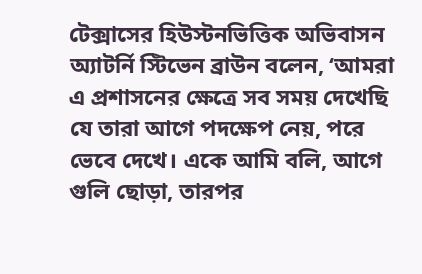টেক্সাসের হিউস্টনভিত্তিক অভিবাসন অ্যাটর্নি স্টিভেন ব্রাউন বলেন, ‘আমরা এ প্রশাসনের ক্ষেত্রে সব সময় দেখেছি যে তারা আগে পদক্ষেপ নেয়, পরে ভেবে দেখে। একে আমি বলি, আগে গুলি ছোড়া, তারপর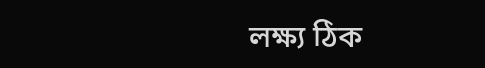লক্ষ্য ঠিক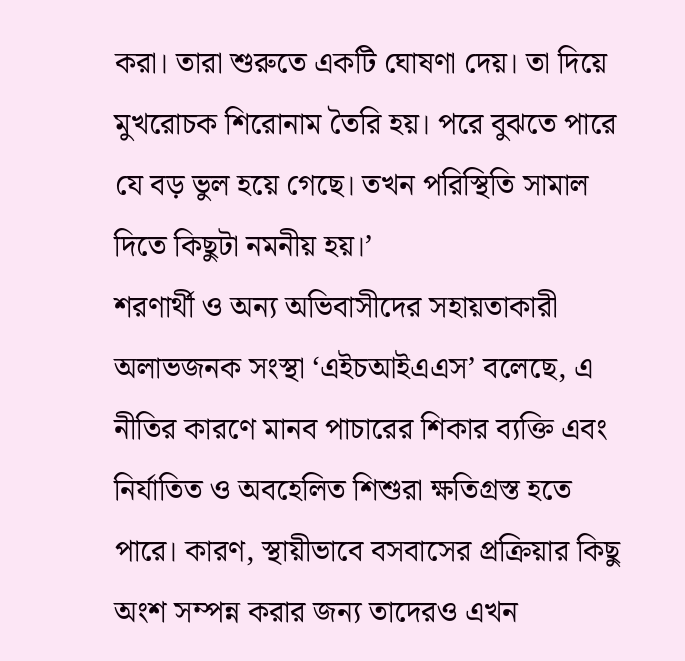করা। তারা শুরুতে একটি ঘোষণা দেয়। তা দিয়ে মুখরোচক শিরোনাম তৈরি হয়। পরে বুঝতে পারে যে বড় ভুল হয়ে গেছে। তখন পরিস্থিতি সামাল দিতে কিছুটা নমনীয় হয়।’
শরণার্থী ও অন্য অভিবাসীদের সহায়তাকারী অলাভজনক সংস্থা ‘এইচআইএএস’ বলেছে, এ নীতির কারণে মানব পাচারের শিকার ব্যক্তি এবং নির্যাতিত ও অবহেলিত শিশুরা ক্ষতিগ্রস্ত হতে পারে। কারণ, স্থায়ীভাবে বসবাসের প্রক্রিয়ার কিছু অংশ সম্পন্ন করার জন্য তাদেরও এখন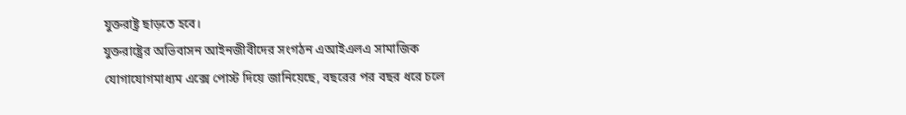যুক্তরাষ্ট্র ছাড়তে হবে।
যুক্তরাষ্ট্রের অভিবাসন আইনজীবীদের সংগঠন এআইএলএ সামাজিক যোগাযোগমাধ্যম এক্সে পোস্ট দিয়ে জানিয়েছে, বছরের পর বছর ধরে চলে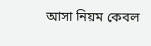আসা নিয়ম কেবল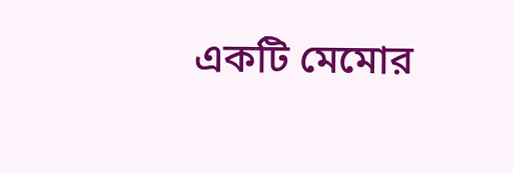একটি মেমোর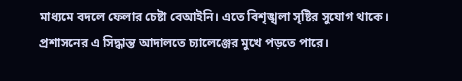মাধ্যমে বদলে ফেলার চেষ্টা বেআইনি। এতে বিশৃঙ্খলা সৃষ্টির সুযোগ থাকে। প্রশাসনের এ সিদ্ধান্ত আদালতে চ্যালেঞ্জের মুখে পড়তে পারে।